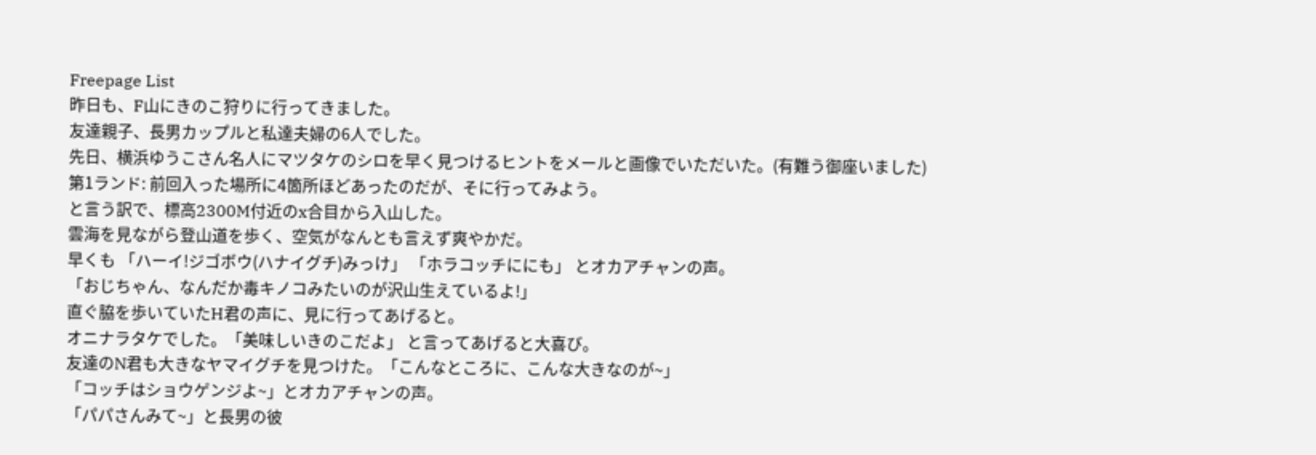Freepage List
昨日も、F山にきのこ狩りに行ってきました。
友達親子、長男カップルと私達夫婦の6人でした。
先日、横浜ゆうこさん名人にマツタケのシロを早く見つけるヒントをメールと画像でいただいた。(有難う御座いました)
第1ランド: 前回入った場所に4箇所ほどあったのだが、そに行ってみよう。
と言う訳で、標高2300M付近のx合目から入山した。
雲海を見ながら登山道を歩く、空気がなんとも言えず爽やかだ。
早くも 「ハーイ!ジゴボウ(ハナイグチ)みっけ」 「ホラコッチににも」 とオカアチャンの声。
「おじちゃん、なんだか毒キノコみたいのが沢山生えているよ!」
直ぐ脇を歩いていたH君の声に、見に行ってあげると。
オニナラタケでした。「美味しいきのこだよ」 と言ってあげると大喜び。
友達のN君も大きなヤマイグチを見つけた。「こんなところに、こんな大きなのが~」
「コッチはショウゲンジよ~」とオカアチャンの声。
「パパさんみて~」と長男の彼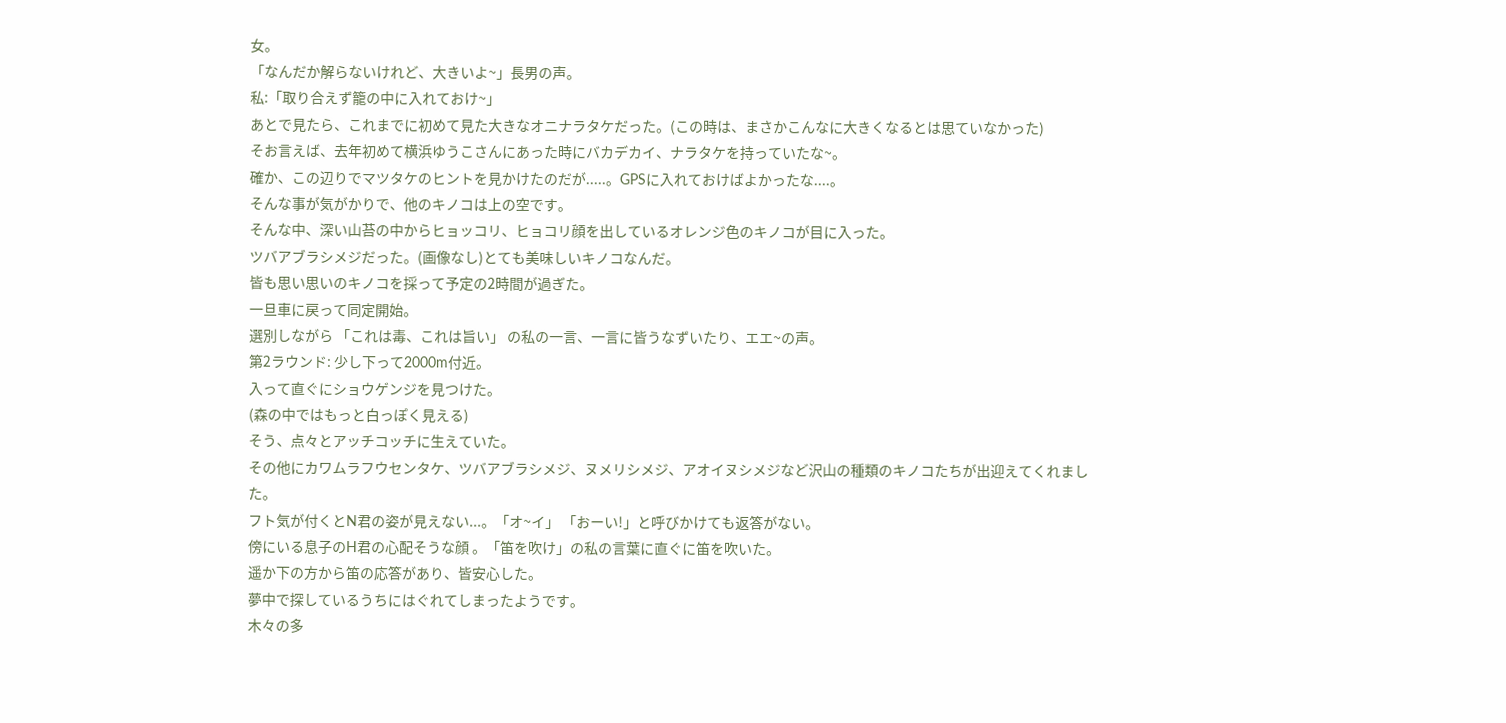女。
「なんだか解らないけれど、大きいよ~」長男の声。
私:「取り合えず籠の中に入れておけ~」
あとで見たら、これまでに初めて見た大きなオニナラタケだった。(この時は、まさかこんなに大きくなるとは思ていなかった)
そお言えば、去年初めて横浜ゆうこさんにあった時にバカデカイ、ナラタケを持っていたな~。
確か、この辺りでマツタケのヒントを見かけたのだが.....。GPSに入れておけばよかったな....。
そんな事が気がかりで、他のキノコは上の空です。
そんな中、深い山苔の中からヒョッコリ、ヒョコリ顔を出しているオレンジ色のキノコが目に入った。
ツバアブラシメジだった。(画像なし)とても美味しいキノコなんだ。
皆も思い思いのキノコを採って予定の2時間が過ぎた。
一旦車に戻って同定開始。
選別しながら 「これは毒、これは旨い」 の私の一言、一言に皆うなずいたり、エエ~の声。
第2ラウンド: 少し下って2000m付近。
入って直ぐにショウゲンジを見つけた。
(森の中ではもっと白っぽく見える)
そう、点々とアッチコッチに生えていた。
その他にカワムラフウセンタケ、ツバアブラシメジ、ヌメリシメジ、アオイヌシメジなど沢山の種類のキノコたちが出迎えてくれました。
フト気が付くとN君の姿が見えない...。「オ~イ」 「おーい!」と呼びかけても返答がない。
傍にいる息子のH君の心配そうな顔 。「笛を吹け」の私の言葉に直ぐに笛を吹いた。
遥か下の方から笛の応答があり、皆安心した。
夢中で探しているうちにはぐれてしまったようです。
木々の多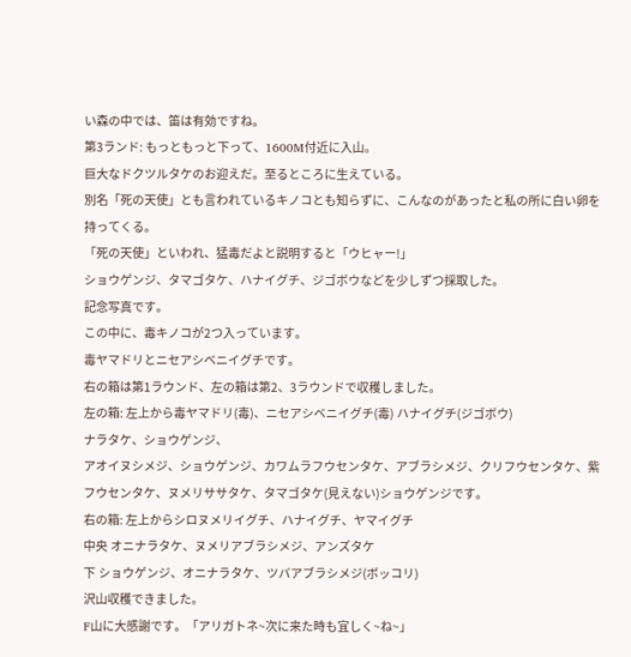い森の中では、笛は有効ですね。
第3ランド: もっともっと下って、1600M付近に入山。
巨大なドクツルタケのお迎えだ。至るところに生えている。
別名「死の天使」とも言われているキノコとも知らずに、こんなのがあったと私の所に白い卵を持ってくる。
「死の天使」といわれ、猛毒だよと説明すると「ウヒャー!」
ショウゲンジ、タマゴタケ、ハナイグチ、ジゴボウなどを少しずつ採取した。
記念写真です。
この中に、毒キノコが2つ入っています。
毒ヤマドリとニセアシベニイグチです。
右の箱は第1ラウンド、左の箱は第2、3ラウンドで収穫しました。
左の箱: 左上から毒ヤマドリ(毒)、ニセアシベニイグチ(毒) ハナイグチ(ジゴボウ)
ナラタケ、ショウゲンジ、
アオイヌシメジ、ショウゲンジ、カワムラフウセンタケ、アブラシメジ、クリフウセンタケ、紫フウセンタケ、ヌメリササタケ、タマゴタケ(見えない)ショウゲンジです。
右の箱: 左上からシロヌメリイグチ、ハナイグチ、ヤマイグチ
中央 オニナラタケ、ヌメリアブラシメジ、アンズタケ
下 ショウゲンジ、オニナラタケ、ツバアブラシメジ(ボッコリ)
沢山収穫できました。
F山に大感謝です。「アリガトネ~次に来た時も宜しく~ね~」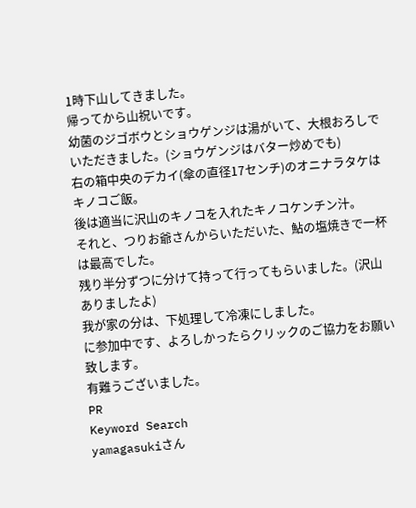1時下山してきました。
帰ってから山祝いです。
幼菌のジゴボウとショウゲンジは湯がいて、大根おろしでいただきました。(ショウゲンジはバター炒めでも)
右の箱中央のデカイ(傘の直径17センチ)のオニナラタケはキノコご飯。
後は適当に沢山のキノコを入れたキノコケンチン汁。
それと、つりお爺さんからいただいた、鮎の塩焼きで一杯は最高でした。
残り半分ずつに分けて持って行ってもらいました。(沢山ありましたよ)
我が家の分は、下処理して冷凍にしました。
に参加中です、よろしかったらクリックのご協力をお願い致します。
有難うございました。
PR
Keyword Search
yamagasukiさん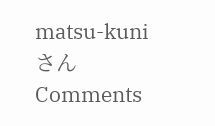matsu-kuniさんComments